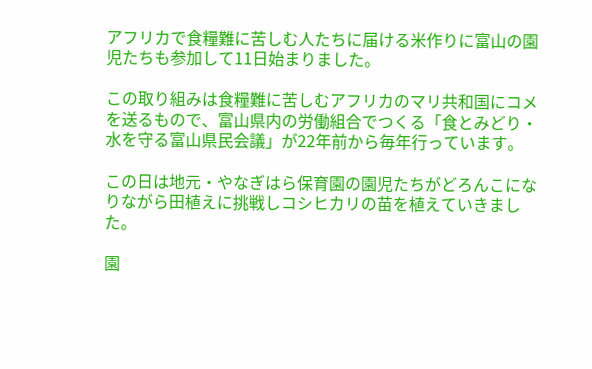アフリカで食糧難に苦しむ人たちに届ける米作りに富山の園児たちも参加して11日始まりました。

この取り組みは食糧難に苦しむアフリカのマリ共和国にコメを送るもので、富山県内の労働組合でつくる「食とみどり・水を守る富山県民会議」が22年前から毎年行っています。

この日は地元・やなぎはら保育園の園児たちがどろんこになりながら田植えに挑戦しコシヒカリの苗を植えていきました。

園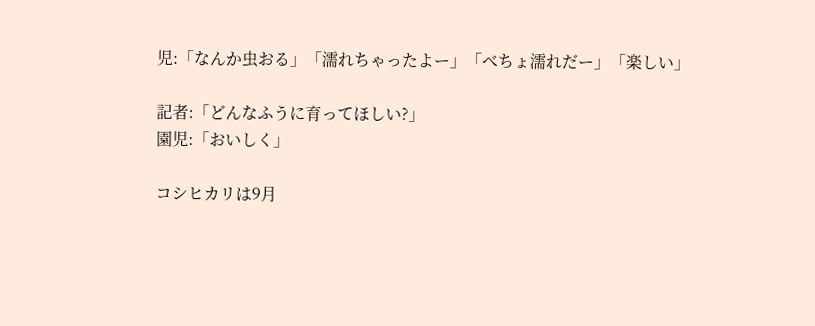児:「なんか虫おる」「濡れちゃったよー」「べちょ濡れだー」「楽しい」

記者:「どんなふうに育ってほしい?」
園児:「おいしく」

コシヒカリは9月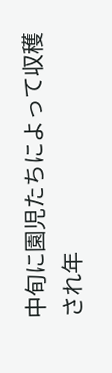中旬に園児たちによって収穫され年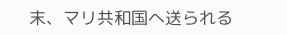末、マリ共和国へ送られる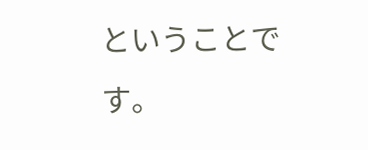ということです。